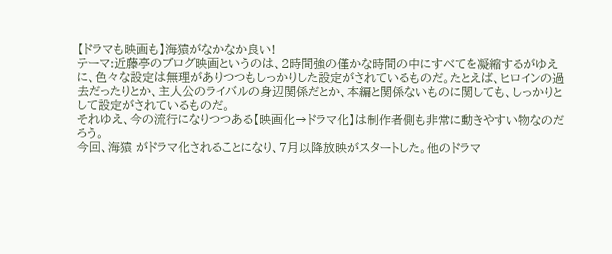【ドラマも映画も】海猿がなかなか良い!
テーマ:近藤亭のブログ映画というのは、2時間強の僅かな時間の中にすべてを凝縮するがゆえに、色々な設定は無理がありつつもしっかりした設定がされているものだ。たとえば、ヒロインの過去だったりとか、主人公のライバルの身辺関係だとか、本編と関係ないものに関しても、しっかりとして設定がされているものだ。
それゆえ、今の流行になりつつある【映画化→ドラマ化】は制作者側も非常に動きやすい物なのだろう。
今回、海猿 がドラマ化されることになり、7月以降放映がスタートした。他のドラマ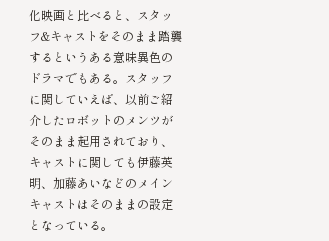化映画と比べると、スタッフ&キャストをそのまま踏襲するというある意味異色のドラマでもある。スタッフに関していえば、以前ご紹介したロボットのメンツがそのまま起用されており、キャストに関しても伊藤英明、加藤あいなどのメインキャストはそのままの設定となっている。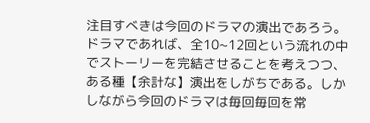注目すべきは今回のドラマの演出であろう。ドラマであれば、全10~12回という流れの中でストーリーを完結させることを考えつつ、ある種【余計な】演出をしがちである。しかしながら今回のドラマは毎回毎回を常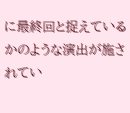に最終回と捉えているかのような演出が施されてい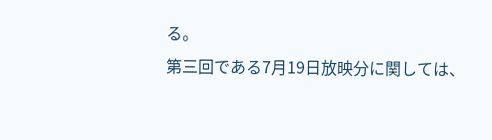る。
第三回である7月19日放映分に関しては、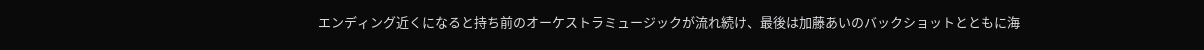エンディング近くになると持ち前のオーケストラミュージックが流れ続け、最後は加藤あいのバックショットとともに海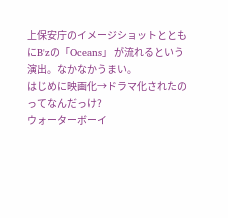上保安庁のイメージショットとともにB'zの「Oceans」 が流れるという演出。なかなかうまい。
はじめに映画化→ドラマ化されたのってなんだっけ?
ウォーターボーイ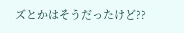ズとかはそうだったけど??